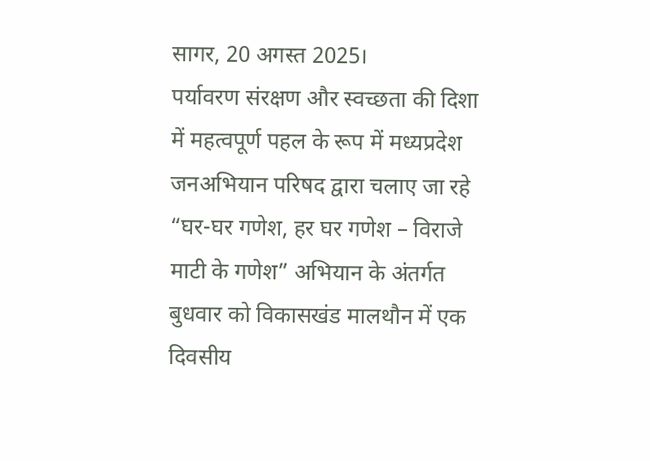सागर, 20 अगस्त 2025।
पर्यावरण संरक्षण और स्वच्छता की दिशा में महत्वपूर्ण पहल के रूप में मध्यप्रदेश जनअभियान परिषद द्वारा चलाए जा रहे “घर-घर गणेश, हर घर गणेश – विराजे माटी के गणेश” अभियान के अंतर्गत बुधवार को विकासखंड मालथौन में एक दिवसीय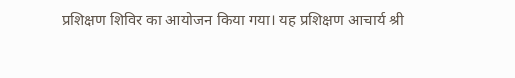प्रशिक्षण शिविर का आयोजन किया गया। यह प्रशिक्षण आचार्य श्री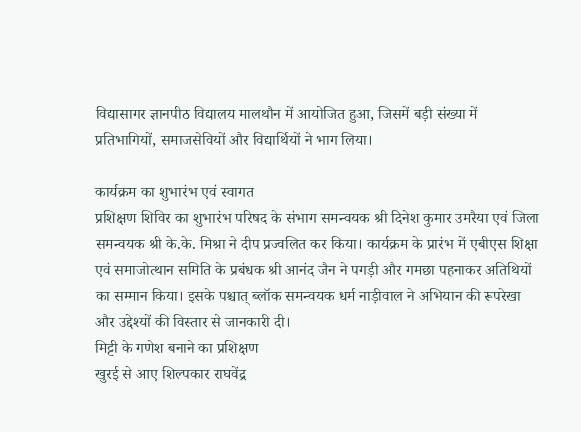विद्यासागर ज्ञानपीठ विद्यालय मालथौन में आयोजित हुआ, जिसमें बड़ी संख्या में प्रतिभागियों, समाजसेवियों और विद्यार्थियों ने भाग लिया।

कार्यक्रम का शुभारंभ एवं स्वागत
प्रशिक्षण शिविर का शुभारंभ परिषद के संभाग समन्वयक श्री दिनेश कुमार उमरैया एवं जिला समन्वयक श्री के.के. मिश्रा ने दीप प्रज्वलित कर किया। कार्यक्रम के प्रारंभ में एबीएस शिक्षा एवं समाजोत्थान समिति के प्रबंधक श्री आनंद जैन ने पगड़ी और गमछा पहनाकर अतिथियों का सम्मान किया। इसके पश्चात् ब्लॉक समन्वयक धर्म नाड़ीवाल ने अभियान की रूपरेखा और उद्देश्यों की विस्तार से जानकारी दी।
मिट्टी के गणेश बनाने का प्रशिक्षण
खुरई से आए शिल्पकार राघवेंद्र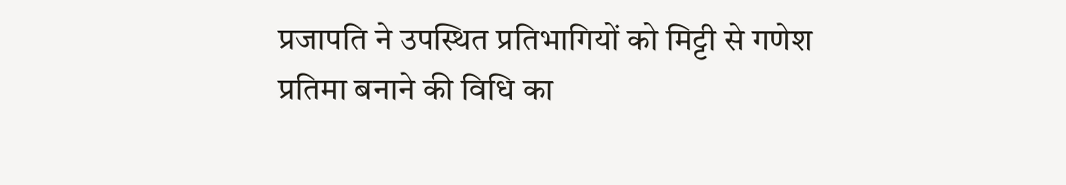प्रजापति ने उपस्थित प्रतिभागियों को मिट्टी से गणेश प्रतिमा बनाने की विधि का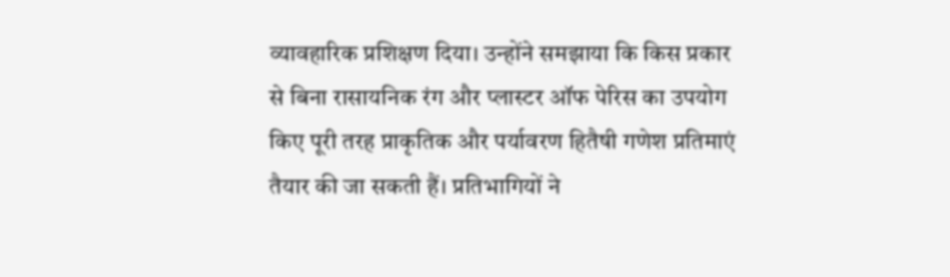व्यावहारिक प्रशिक्षण दिया। उन्होंने समझाया कि किस प्रकार से बिना रासायनिक रंग और प्लास्टर ऑफ पेरिस का उपयोग किए पूरी तरह प्राकृतिक और पर्यावरण हितैषी गणेश प्रतिमाएं तैयार की जा सकती हैं। प्रतिभागियों ने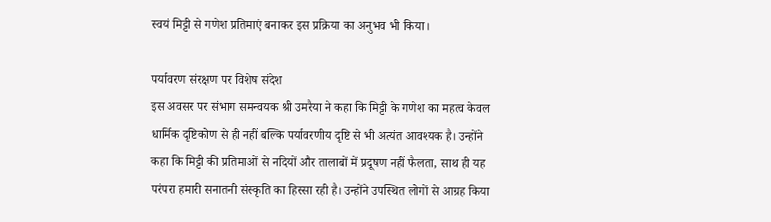स्वयं मिट्टी से गणेश प्रतिमाएं बनाकर इस प्रक्रिया का अनुभव भी किया।

पर्यावरण संरक्षण पर विशेष संदेश
इस अवसर पर संभाग समन्वयक श्री उमरैया ने कहा कि मिट्टी के गणेश का महत्व केवल धार्मिक दृष्टिकोण से ही नहीं बल्कि पर्यावरणीय दृष्टि से भी अत्यंत आवश्यक है। उन्होंने कहा कि मिट्टी की प्रतिमाओं से नदियों और तालाबों में प्रदूषण नहीं फैलता, साथ ही यह परंपरा हमारी सनातनी संस्कृति का हिस्सा रही है। उन्होंने उपस्थित लोगों से आग्रह किया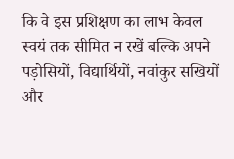कि वे इस प्रशिक्षण का लाभ केवल स्वयं तक सीमित न रखें बल्कि अपने पड़ोसियों, विद्यार्थियों, नवांकुर सखियों और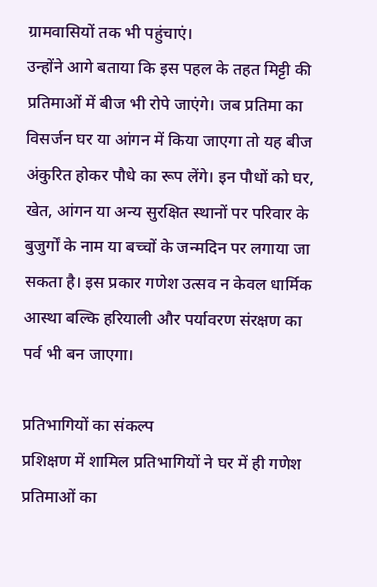ग्रामवासियों तक भी पहुंचाएं।
उन्होंने आगे बताया कि इस पहल के तहत मिट्टी की प्रतिमाओं में बीज भी रोपे जाएंगे। जब प्रतिमा का विसर्जन घर या आंगन में किया जाएगा तो यह बीज अंकुरित होकर पौधे का रूप लेंगे। इन पौधों को घर, खेत, आंगन या अन्य सुरक्षित स्थानों पर परिवार के बुजुर्गों के नाम या बच्चों के जन्मदिन पर लगाया जा सकता है। इस प्रकार गणेश उत्सव न केवल धार्मिक आस्था बल्कि हरियाली और पर्यावरण संरक्षण का पर्व भी बन जाएगा।

प्रतिभागियों का संकल्प
प्रशिक्षण में शामिल प्रतिभागियों ने घर में ही गणेश प्रतिमाओं का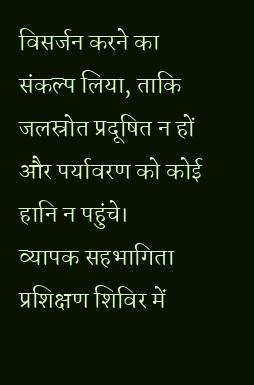विसर्जन करने का संकल्प लिया, ताकि जलस्रोत प्रदूषित न हों और पर्यावरण को कोई हानि न पहुंचे।
व्यापक सहभागिता
प्रशिक्षण शिविर में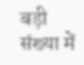बड़ी संख्या में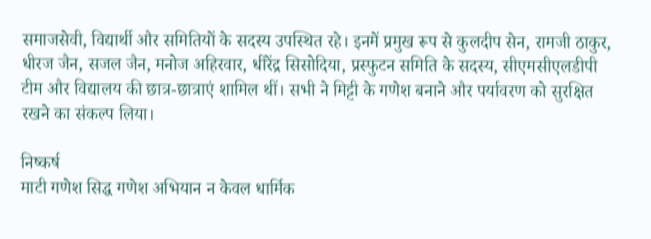समाजसेवी, विद्यार्थी और समितियों के सदस्य उपस्थित रहे। इनमें प्रमुख रूप से कुलदीप सेन, रामजी ठाकुर, धीरज जैन, सजल जैन, मनोज अहिरवार, धीरेंद्र सिसोदिया, प्रस्फुटन समिति के सदस्य, सीएमसीएलडीपी टीम और विद्यालय की छात्र-छात्राएं शामिल थीं। सभी ने मिट्टी के गणेश बनाने और पर्यावरण को सुरक्षित रखने का संकल्प लिया।

निष्कर्ष
माटी गणेश सिद्ध गणेश अभियान न केवल धार्मिक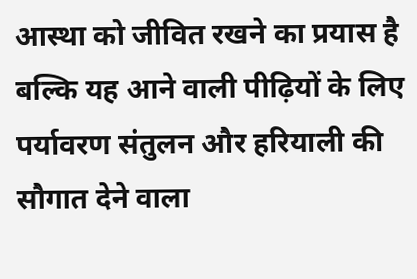आस्था को जीवित रखने का प्रयास है बल्कि यह आने वाली पीढ़ियों के लिए पर्यावरण संतुलन और हरियाली की सौगात देने वाला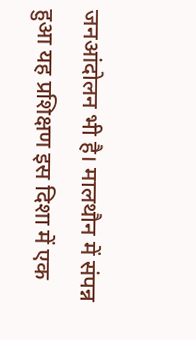जनआंदोलन भी है। मालथौन में संपन्न हुआ यह प्रशिक्षण इस दिशा में एक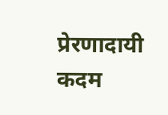प्रेरणादायी कदम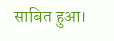साबित हुआ।